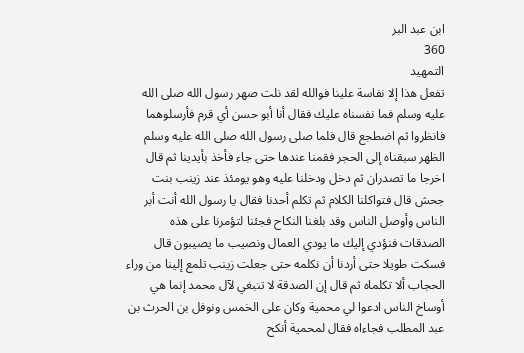ابن عبد البر
360
التمهيد
تفعل هذا إلا نفاسة علينا فوالله لقد نلت صهر رسول الله صلى الله عليه وسلم فما نفسناه عليك فقال أنا أبو حسن أي قرم فأرسلوهما فانظروا ثم اضطجع قال فلما صلى رسول الله صلى الله عليه وسلم الظهر سبقناه إلى الحجر فقمنا عندها حتى جاء فأخذ بأيدينا ثم قال اخرجا ما تصدران ثم دخل ودخلنا عليه وهو يومئذ عند زينب بنت جحش قال فتواكلنا الكلام ثم تكلم أحدنا فقال يا رسول الله أنت أبر الناس وأوصل الناس وقد بلغنا النكاح فجئنا لتؤمرنا على هذه الصدقات فنؤدي إليك ما يودي العمال ونصيب ما يصيبون قال فسكت طويلا حتى أردنا أن نكلمه حتى جعلت زينب تلمع إلينا من وراء الحجاب ألا تكلماه ثم قال إن الصدقة لا تنبغي لآل محمد إنما هي أوساخ الناس ادعوا لي محمية وكان على الخمس ونوفل بن الحرث بن عبد المطلب فجاءاه فقال لمحمية أنكح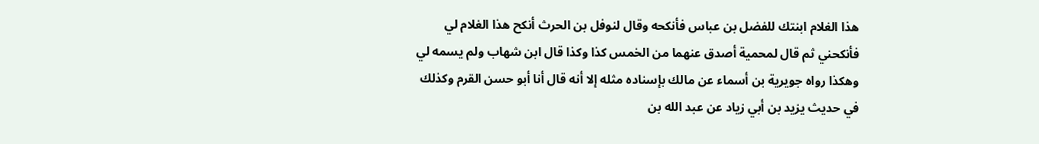هذا الغلام ابنتك للفضل بن عباس فأنكحه وقال لنوفل بن الحرث أنكح هذا الغلام لي فأنكحني ثم قال لمحمية أصدق عنهما من الخمس كذا وكذا قال ابن شهاب ولم يسمه لي وهكذا رواه جويرية بن أسماء عن مالك بإسناده مثله إلا أنه قال أنا أبو حسن القرم وكذلك في حديث يزيد بن أبي زياد عن عبد الله بن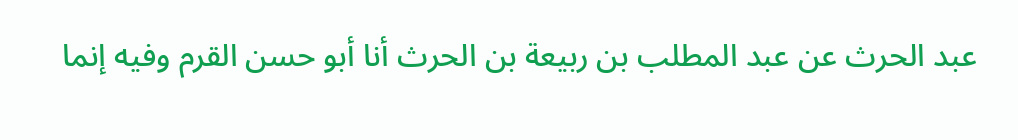عبد الحرث عن عبد المطلب بن ربيعة بن الحرث أنا أبو حسن القرم وفيه إنما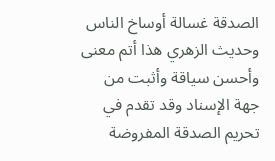الصدقة غسالة أوساخ الناس وحديث الزهري هذا أتم معنى وأحسن سياقة وأثبت من جهة الإسناد وقد تقدم في تحريم الصدقة المفروضة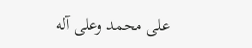على محمد وعلى آله